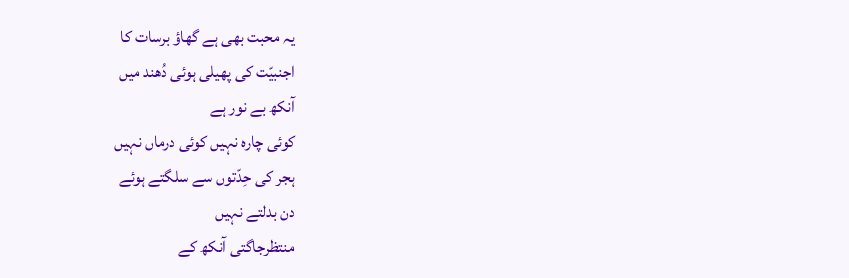یہ محبت بھی ہے گھاؤ برسات کا
اجنبیّت کی پھیلی ہوئی دُھند میں
آنکھ بے نور ہے
کوئی چارہ نہیں کوئی درماں نہیں
ہجر کی حِدّتوں سے سلگتے ہوئے
دن بدلتے نہیں
منتظرجاگتی آنکھ کے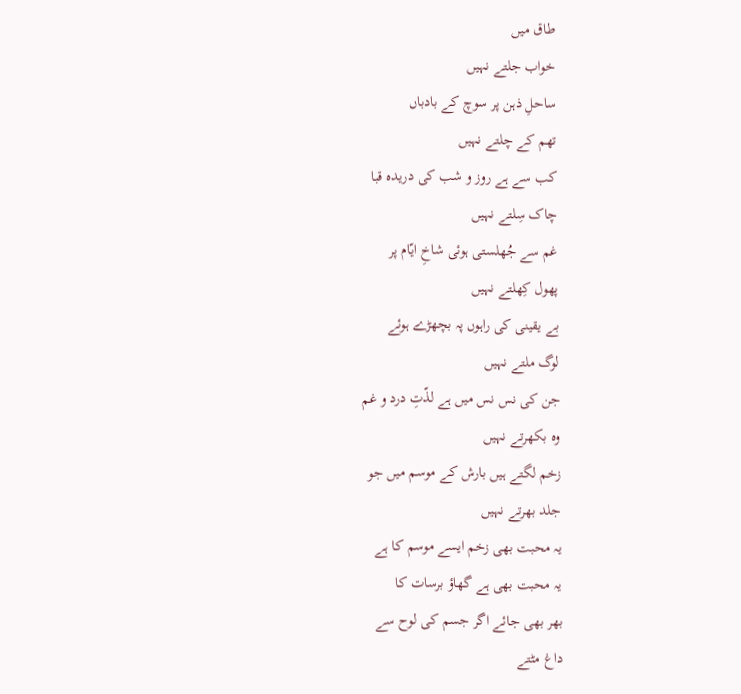طاق میں
خواب جلتے نہیں
ساحلِ ذہن پر سوچ کے بادباں
تھم کے چلتے نہیں
کب سے ہے روز و شب کی دریدہ قبا
چاک سِلتے نہیں
غم سے جُھلستی ہوئی شاخِ ایّام پر
پھول کِھلتے نہیں
بے یقینی کی راہوں پہ بچھڑے ہوئے
لوگ ملتے نہیں
جن کی نس نس میں ہے لذّتِ درد و غم
وہ بکھرتے نہیں
زخم لگتے ہیں بارش کے موسم میں جو
جلد بھرتے نہیں
یہ محبت بھی زخم ایسے موسم کا ہے
یہ محبت بھی ہے گھاؤ برسات کا
بھر بھی جائے اگر جسم کی لوح سے
داغ مٹتے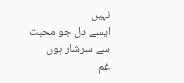نہیں
ایسے دل جو محبت سے سرشار ہوں
غم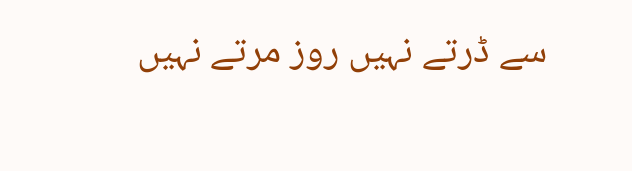سے ڈرتے نہیں روز مرتے نہیں